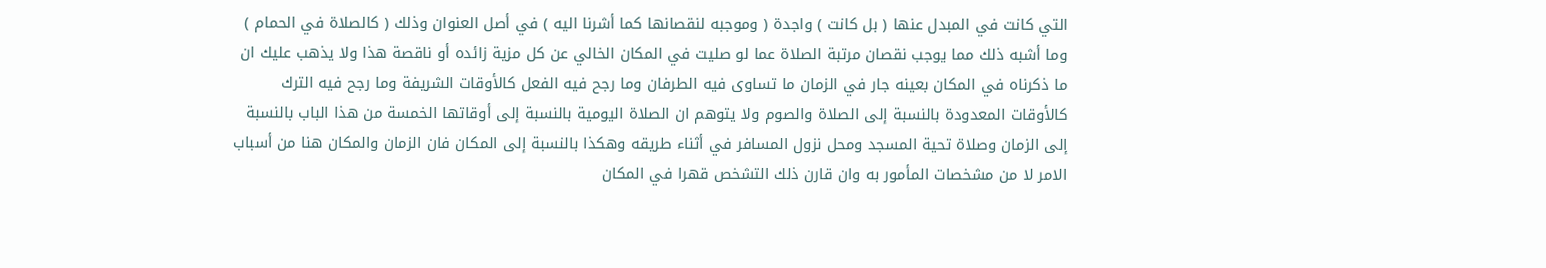التي كانت في المبدل عنها ( بل كانت ) واجدة ( وموجبه لنقصانها كما أشرنا اليه ) في أصل العنوان وذلك ( كالصلاة في الحمام ) وما أشبه ذلك مما يوجب نقصان مرتبة الصلاة عما لو صليت في المكان الخالي عن كل مزية زائده أو ناقصة هذا ولا يذهب عليك ان ما ذكرناه في المكان بعينه جار في الزمان ما تساوى فيه الطرفان وما رجح فيه الفعل كالأوقات الشريفة وما رجح فيه الترك كالأوقات المعدودة بالنسبة إلى الصلاة والصوم ولا يتوهم ان الصلاة اليومية بالنسبة إلى أوقاتها الخمسة من هذا الباب بالنسبة إلى الزمان وصلاة تحية المسجد ومحل نزول المسافر في أثناء طريقه وهكذا بالنسبة إلى المكان فان الزمان والمكان هنا من أسباب الامر لا من مشخصات المأمور به وان قارن ذلك التشخص قهرا في المكان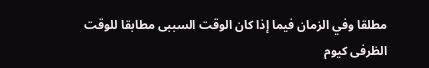مطلقا وفي الزمان فيما إذا كان الوقت السببى مطابقا للوقت الظرفى كيوم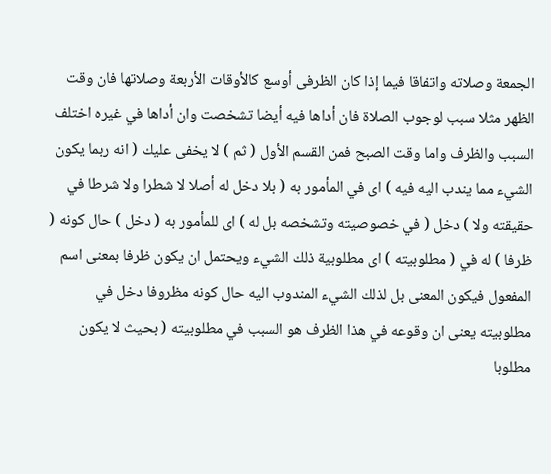الجمعة وصلاته واتفاقا فيما إذا كان الظرفى أوسع كالأوقات الأربعة وصلاتها فان وقت الظهر مثلا سبب لوجوب الصلاة فان أداها فيه أيضا تشخصت وان أداها في غيره اختلف السبب والظرف واما وقت الصبح فمن القسم الأول ( ثم ) لا يخفى عليك ( انه ربما يكون الشيء مما يندب اليه فيه ) اى في المأمور به ( بلا دخل له أصلا لا شطرا ولا شرطا في حقيقته ولا ) دخل ( في خصوصيته وتشخصه بل له ) اى للمأمور به ( دخل ) حال كونه ( ظرفا ) له في ( مطلوبيته ) اى مطلوبية ذلك الشيء ويحتمل ان يكون ظرفا بمعنى اسم المفعول فيكون المعنى بل لذلك الشيء المندوب اليه حال كونه مظروفا دخل في مطلوبيته يعنى ان وقوعه في هذا الظرف هو السبب في مطلوبيته ( بحيث لا يكون مطلوبا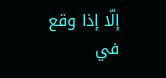إلّا إذا وقع في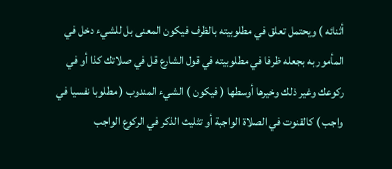أثنائه ) ويحتمل تعلق في مطلوبيته بالظرف فيكون المعنى بل للشيء دخل في المأمور به بجعله ظرفا في مطلوبيته في قول الشارع قل في صلاتك كذا أو في ركوعك وغير ذلك وخيرها أوسطها ( فيكون ) الشيء المندوب ( مطلوبا نفسيا في واجب ) كالقنوت في الصلاة الواجبة أو تثليث الذكر في الركوع الواجب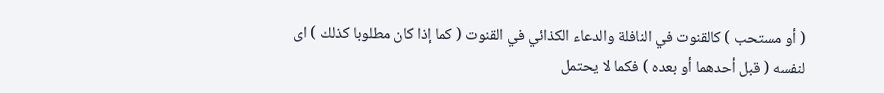( أو مستحب ) كالقنوت في النافلة والدعاء الكذائي في القنوت ( كما إذا كان مطلوبا كذلك ) اى لنفسه ( قبل أحدهما أو بعده ) فكما لا يحتمل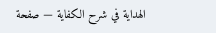الهداية في شرح الكفاية — صفحة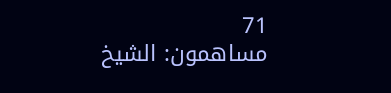71
مساهمون: الشيخ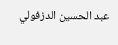عبد الحسين الدزفولي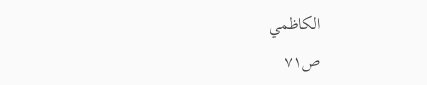الكاظمي
ص٧١